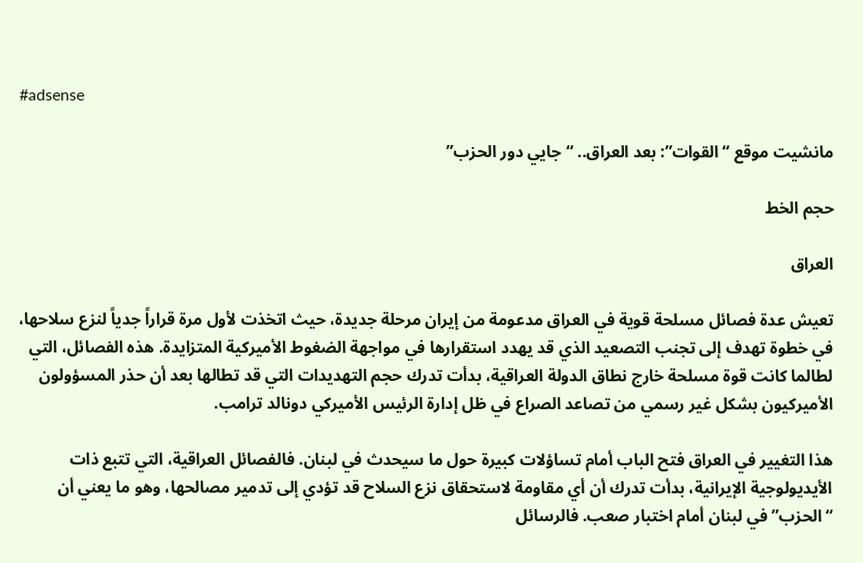#adsense

مانشيت موقع “القوات”: بعد العراق.. “جايي دور الحزب”

حجم الخط

العراق

تعيش عدة فصائل مسلحة قوية في العراق مدعومة من إيران مرحلة جديدة، حيث اتخذت لأول مرة قراراً جدياً لنزع سلاحها، في خطوة تهدف إلى تجنب التصعيد الذي قد يهدد استقرارها في مواجهة الضغوط الأميركية المتزايدة. هذه الفصائل، التي لطالما كانت قوة مسلحة خارج نطاق الدولة العراقية، بدأت تدرك حجم التهديدات التي قد تطالها بعد أن حذر المسؤولون الأميركيون بشكل غير رسمي من تصاعد الصراع في ظل إدارة الرئيس الأميركي دونالد ترامب.

هذا التغيير في العراق فتح الباب أمام تساؤلات كبيرة حول ما سيحدث في لبنان. فالفصائل العراقية، التي تتبع ذات الأيديولوجية الإيرانية، بدأت تدرك أن أي مقاومة لاستحقاق نزع السلاح قد تؤدي إلى تدمير مصالحها، وهو ما يعني أن “الحزب” في لبنان أمام اختبار صعب. فالرسائل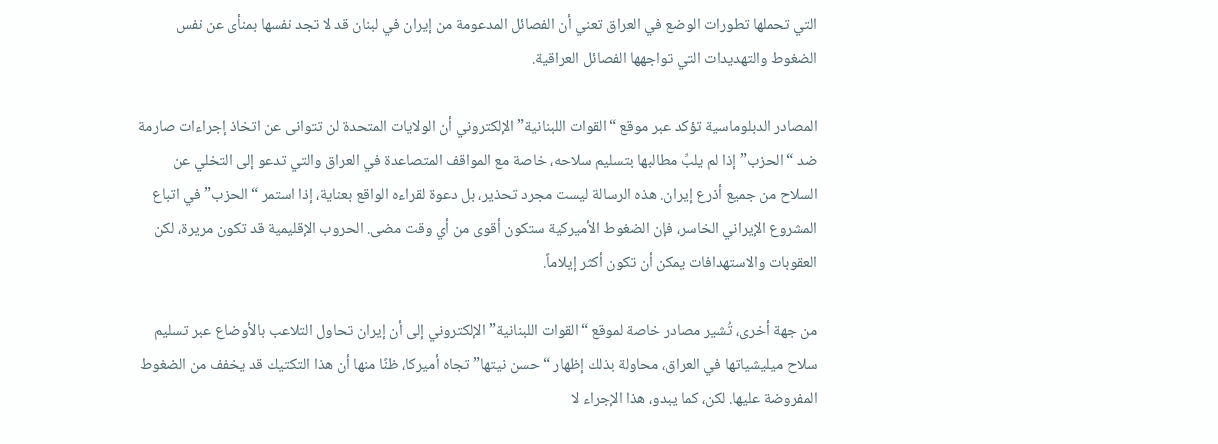التي تحملها تطورات الوضع في العراق تعني أن الفصائل المدعومة من إيران في لبنان قد لا تجد نفسها بمنأى عن نفس الضغوط والتهديدات التي تواجهها الفصائل العراقية.

المصادر الدبلوماسية تؤكد عبر موقع “القوات اللبنانية” الإلكتروني أن الولايات المتحدة لن تتوانى عن اتخاذ إجراءات صارمة ضد “الحزب” إذا لم يلبِّ مطالبها بتسليم سلاحه، خاصة مع المواقف المتصاعدة في العراق والتي تدعو إلى التخلي عن السلاح من جميع أذرع إيران. هذه الرسالة ليست مجرد تحذير، بل دعوة لقراءه الواقع بعناية، إذا استمر “الحزب” في اتباع المشروع الإيراني الخاسر، فإن الضغوط الأميركية ستكون أقوى من أي وقت مضى. الحروب الإقليمية قد تكون مريرة، لكن العقوبات والاستهدافات يمكن أن تكون أكثر إيلاماً.

من جهة أخرى، تُشير مصادر خاصة لموقع “القوات اللبنانية” الإلكتروني إلى أن إيران تحاول التلاعب بالأوضاع عبر تسليم سلاح ميليشياتها في العراق، محاولة بذلك إظهار “حسن نيتها” تجاه أميركا، ظنًا منها أن هذا التكتيك قد يخفف من الضغوط المفروضة عليها. لكن، كما يبدو، هذا الإجراء لا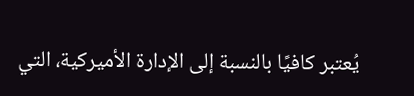يُعتبر كافيًا بالنسبة إلى الإدارة الأميركية، التي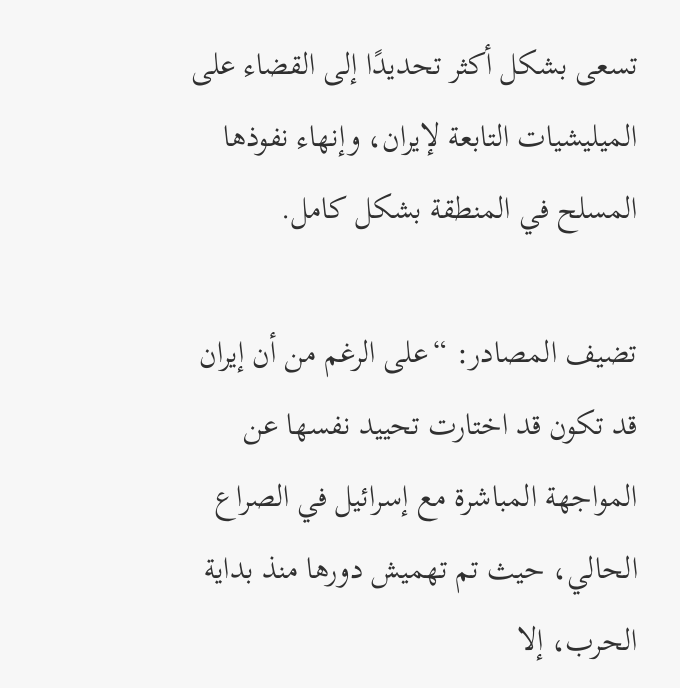تسعى بشكل أكثر تحديدًا إلى القضاء على الميليشيات التابعة لإيران، وإنهاء نفوذها المسلح في المنطقة بشكل كامل.

تضيف المصادر: “على الرغم من أن إيران قد تكون قد اختارت تحييد نفسها عن المواجهة المباشرة مع إسرائيل في الصراع الحالي، حيث تم تهميش دورها منذ بداية الحرب، إلا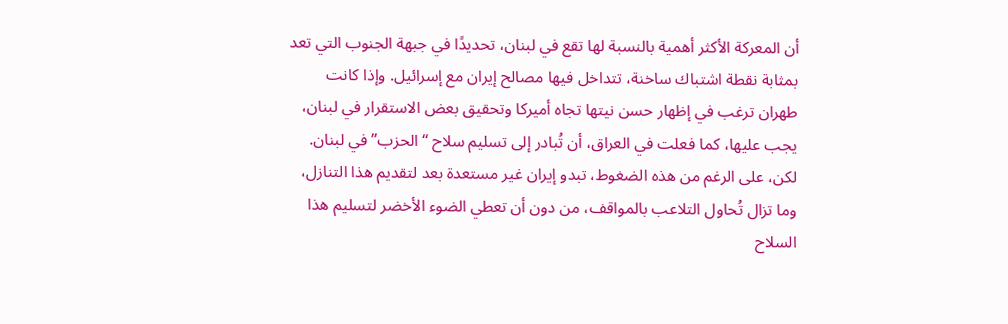أن المعركة الأكثر أهمية بالنسبة لها تقع في لبنان، تحديدًا في جبهة الجنوب التي تعد بمثابة نقطة اشتباك ساخنة، تتداخل فيها مصالح إيران مع إسرائيل. وإذا كانت طهران ترغب في إظهار حسن نيتها تجاه أميركا وتحقيق بعض الاستقرار في لبنان، يجب عليها، كما فعلت في العراق، أن تُبادر إلى تسليم سلاح “الحزب” في لبنان. لكن، على الرغم من هذه الضغوط، تبدو إيران غير مستعدة بعد لتقديم هذا التنازل، وما تزال تُحاول التلاعب بالمواقف، من دون أن تعطي الضوء الأخضر لتسليم هذا السلاح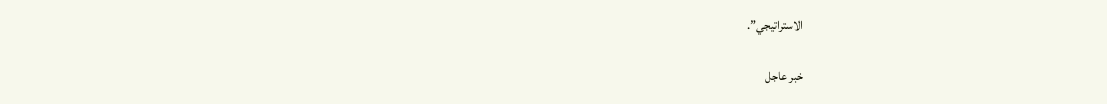الاستراتيجي”.

خبر عاجل